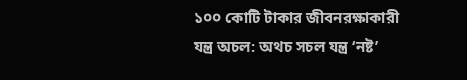১০০ কোটি টাকার জীবনরক্ষাকারী যন্ত্র অচল: অথচ সচল যন্ত্র ‘নষ্ট’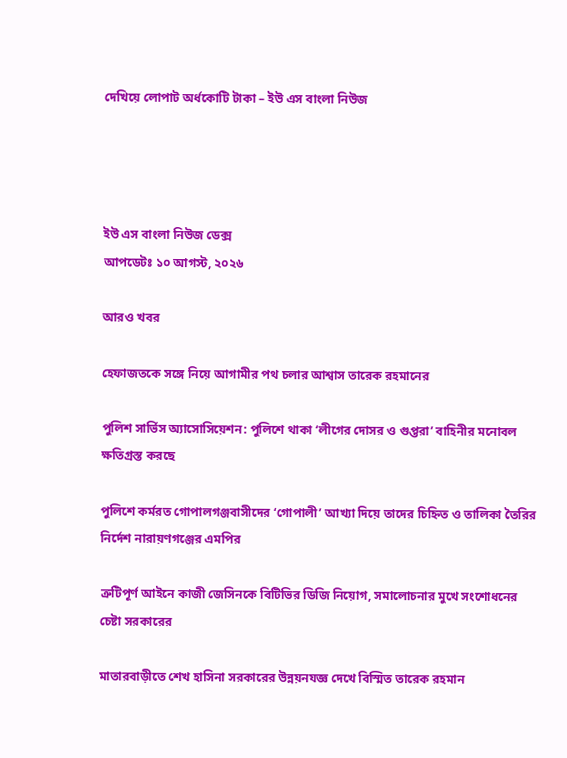দেখিয়ে লোপাট অর্ধকোটি টাকা – ইউ এস বাংলা নিউজ




ইউ এস বাংলা নিউজ ডেক্স
আপডেটঃ ১০ আগস্ট, ২০২৬

আরও খবর

হেফাজতকে সঙ্গে নিয়ে আগামীর পথ চলার আশ্বাস তারেক রহমানের

পুলিশ সার্ভিস অ্যাসোসিয়েশন: পুলিশে থাকা ‘লীগের দোসর ও গুপ্তরা’ বাহিনীর মনোবল ক্ষতিগ্রস্ত করছে

পুলিশে কর্মরত গোপালগঞ্জবাসীদের ‘গোপালী’ আখ্যা দিয়ে তাদের চিহ্নিত ও তালিকা তৈরির নির্দেশ নারায়ণগঞ্জের এমপির

ত্রুটিপূর্ণ আইনে কাজী জেসিনকে বিটিভির ডিজি নিয়োগ, সমালোচনার মুখে সংশোধনের চেষ্টা সরকারের

মাতারবাড়ীতে শেখ হাসিনা সরকারের উন্নয়নযজ্ঞ দেখে বিস্মিত তারেক রহমান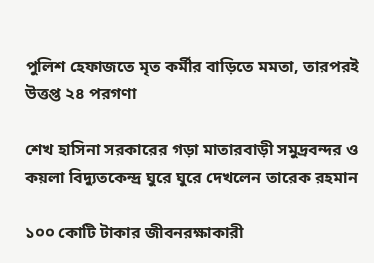পুলিশ হেফাজতে মৃত কর্মীর বাড়িতে মমতা, তারপরই উত্তপ্ত ২৪ পরগণা

শেখ হাসিনা সরকারের গড়া মাতারবাড়ী সমুদ্রবন্দর ও কয়লা বিদ্যুতকেন্দ্র ঘুরে ঘুরে দেখলেন তারেক রহমান

১০০ কোটি টাকার জীবনরক্ষাকারী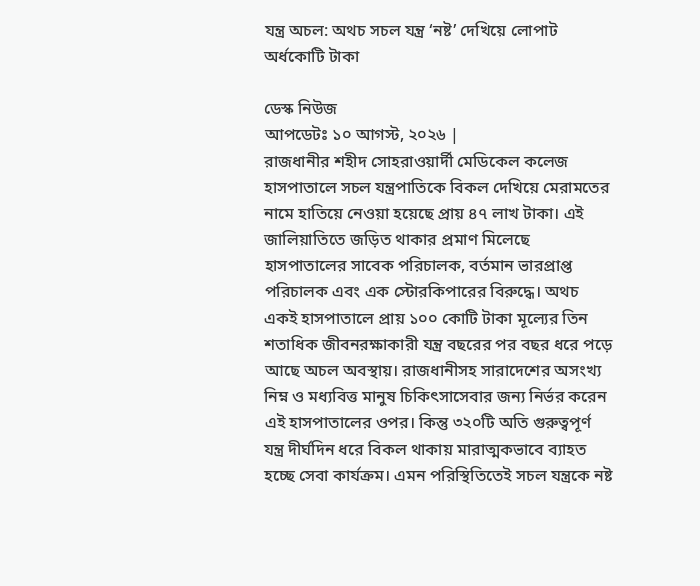যন্ত্র অচল: অথচ সচল যন্ত্র ‘নষ্ট’ দেখিয়ে লোপাট অর্ধকোটি টাকা

ডেস্ক নিউজ
আপডেটঃ ১০ আগস্ট, ২০২৬ |
রাজধানীর শহীদ সোহরাওয়ার্দী মেডিকেল কলেজ হাসপাতালে সচল যন্ত্রপাতিকে বিকল দেখিয়ে মেরামতের নামে হাতিয়ে নেওয়া হয়েছে প্রায় ৪৭ লাখ টাকা। এই জালিয়াতিতে জড়িত থাকার প্রমাণ মিলেছে হাসপাতালের সাবেক পরিচালক, বর্তমান ভারপ্রাপ্ত পরিচালক এবং এক স্টোরকিপারের বিরুদ্ধে। অথচ একই হাসপাতালে প্রায় ১০০ কোটি টাকা মূল্যের তিন শতাধিক জীবনরক্ষাকারী যন্ত্র বছরের পর বছর ধরে পড়ে আছে অচল অবস্থায়। রাজধানীসহ সারাদেশের অসংখ্য নিম্ন ও মধ্যবিত্ত মানুষ চিকিৎসাসেবার জন্য নির্ভর করেন এই হাসপাতালের ওপর। কিন্তু ৩২০টি অতি গুরুত্বপূর্ণ যন্ত্র দীর্ঘদিন ধরে বিকল থাকায় মারাত্মকভাবে ব্যাহত হচ্ছে সেবা কার্যক্রম। এমন পরিস্থিতিতেই সচল যন্ত্রকে নষ্ট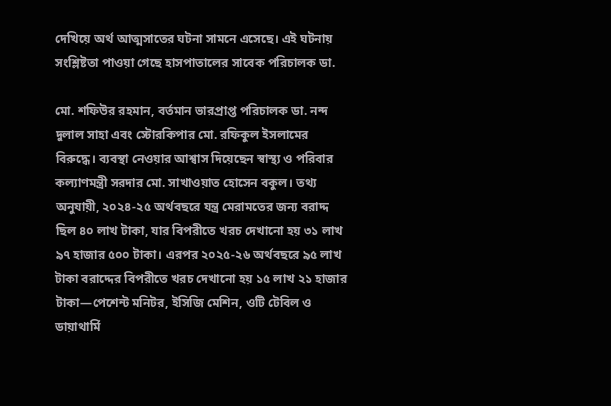দেখিয়ে অর্থ আত্মসাতের ঘটনা সামনে এসেছে। এই ঘটনায় সংশ্লিষ্টতা পাওয়া গেছে হাসপাতালের সাবেক পরিচালক ডা.

মো. শফিউর রহমান, বর্তমান ভারপ্রাপ্ত পরিচালক ডা. নন্দ দুলাল সাহা এবং স্টোরকিপার মো. রফিকুল ইসলামের বিরুদ্ধে। ব্যবস্থা নেওয়ার আশ্বাস দিয়েছেন স্বাস্থ্য ও পরিবার কল্যাণমন্ত্রী সরদার মো. সাখাওয়াত হোসেন বকুল। তথ্য অনুযায়ী, ২০২৪-২৫ অর্থবছরে যন্ত্র মেরামতের জন্য বরাদ্দ ছিল ৪০ লাখ টাকা, যার বিপরীতে খরচ দেখানো হয় ৩১ লাখ ৯৭ হাজার ৫০০ টাকা। এরপর ২০২৫-২৬ অর্থবছরে ৯৫ লাখ টাকা বরাদ্দের বিপরীতে খরচ দেখানো হয় ১৫ লাখ ২১ হাজার টাকা—পেশেন্ট মনিটর, ইসিজি মেশিন, ওটি টেবিল ও ডায়াথার্মি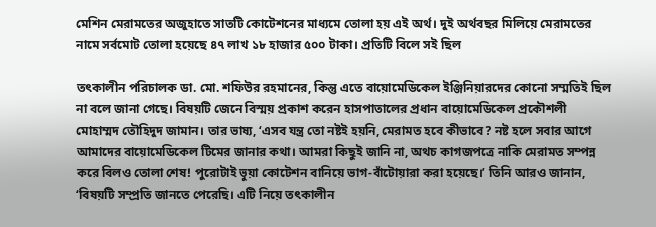মেশিন মেরামতের অজুহাতে সাতটি কোটেশনের মাধ্যমে তোলা হয় এই অর্থ। দুই অর্থবছর মিলিয়ে মেরামতের নামে সর্বমোট তোলা হয়েছে ৪৭ লাখ ১৮ হাজার ৫০০ টাকা। প্রতিটি বিলে সই ছিল

তৎকালীন পরিচালক ডা. মো. শফিউর রহমানের, কিন্তু এতে বায়োমেডিকেল ইঞ্জিনিয়ারদের কোনো সম্মতিই ছিল না বলে জানা গেছে। বিষয়টি জেনে বিস্ময় প্রকাশ করেন হাসপাতালের প্রধান বায়োমেডিকেল প্রকৌশলী মোহাম্মদ তৌহিদুদ জামান। তার ভাষ্য, ‘এসব যন্ত্র তো নষ্টই হয়নি, মেরামত হবে কীভাবে? নষ্ট হলে সবার আগে আমাদের বায়োমেডিকেল টিমের জানার কথা। আমরা কিছুই জানি না, অথচ কাগজপত্রে নাকি মেরামত সম্পন্ন করে বিলও তোলা শেষ! পুরোটাই ভুয়া কোটেশন বানিয়ে ভাগ-বাঁটোয়ারা করা হয়েছে।’ তিনি আরও জানান, ‘বিষয়টি সম্প্রতি জানতে পেরেছি। এটি নিয়ে তৎকালীন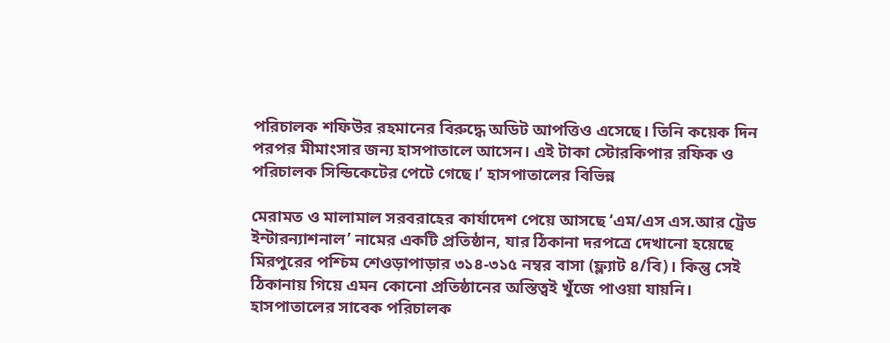পরিচালক শফিউর রহমানের বিরুদ্ধে অডিট আপত্তিও এসেছে। তিনি কয়েক দিন পরপর মীমাংসার জন্য হাসপাতালে আসেন। এই টাকা স্টোরকিপার রফিক ও পরিচালক সিন্ডিকেটের পেটে গেছে।’ হাসপাতালের বিভিন্ন

মেরামত ও মালামাল সরবরাহের কার্যাদেশ পেয়ে আসছে ‘এম/এস এস.আর ট্রেড ইন্টারন্যাশনাল’ নামের একটি প্রতিষ্ঠান, যার ঠিকানা দরপত্রে দেখানো হয়েছে মিরপুরের পশ্চিম শেওড়াপাড়ার ৩১৪-৩১৫ নম্বর বাসা (ফ্ল্যাট ৪/বি)। কিন্তু সেই ঠিকানায় গিয়ে এমন কোনো প্রতিষ্ঠানের অস্তিত্বই খুঁজে পাওয়া যায়নি। হাসপাতালের সাবেক পরিচালক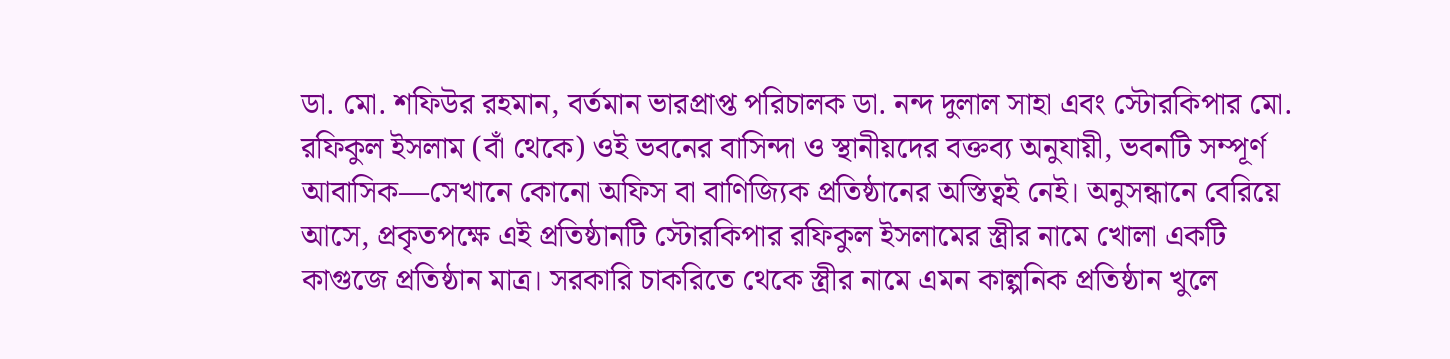ডা. মো. শফিউর রহমান, বর্তমান ভারপ্রাপ্ত পরিচালক ডা. নন্দ দুলাল সাহা এবং স্টোরকিপার মো. রফিকুল ইসলাম (বাঁ থেকে) ওই ভবনের বাসিন্দা ও স্থানীয়দের বক্তব্য অনুযায়ী, ভবনটি সম্পূর্ণ আবাসিক—সেখানে কোনো অফিস বা বাণিজ্যিক প্রতিষ্ঠানের অস্তিত্বই নেই। অনুসন্ধানে বেরিয়ে আসে, প্রকৃতপক্ষে এই প্রতিষ্ঠানটি স্টোরকিপার রফিকুল ইসলামের স্ত্রীর নামে খোলা একটি কাগুজে প্রতিষ্ঠান মাত্র। সরকারি চাকরিতে থেকে স্ত্রীর নামে এমন কাল্পনিক প্রতিষ্ঠান খুলে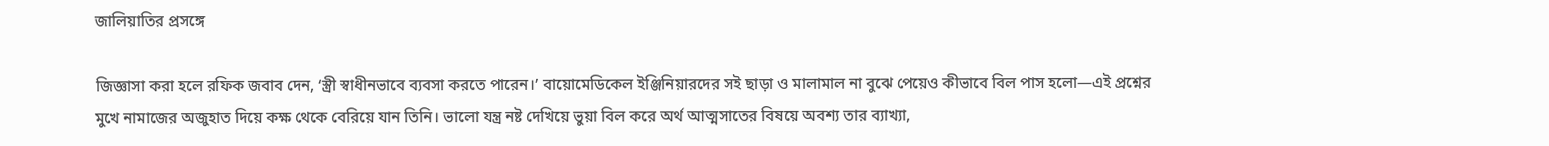জালিয়াতির প্রসঙ্গে

জিজ্ঞাসা করা হলে রফিক জবাব দেন, ‘স্ত্রী স্বাধীনভাবে ব্যবসা করতে পারেন।’ বায়োমেডিকেল ইঞ্জিনিয়ারদের সই ছাড়া ও মালামাল না বুঝে পেয়েও কীভাবে বিল পাস হলো—এই প্রশ্নের মুখে নামাজের অজুহাত দিয়ে কক্ষ থেকে বেরিয়ে যান তিনি। ভালো যন্ত্র নষ্ট দেখিয়ে ভুয়া বিল করে অর্থ আত্মসাতের বিষয়ে অবশ্য তার ব্যাখ্যা,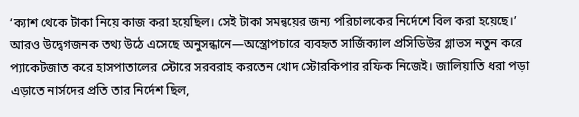‘ক্যাশ থেকে টাকা নিয়ে কাজ করা হয়েছিল। সেই টাকা সমন্বয়ের জন্য পরিচালকের নির্দেশে বিল করা হয়েছে।’ আরও উদ্বেগজনক তথ্য উঠে এসেছে অনুসন্ধানে—অস্ত্রোপচারে ব্যবহৃত সার্জিক্যাল প্রসিডিউর গ্লাভস নতুন করে প্যাকেটজাত করে হাসপাতালের স্টোরে সরবরাহ করতেন খোদ স্টোরকিপার রফিক নিজেই। জালিয়াতি ধরা পড়া এড়াতে নার্সদের প্রতি তার নির্দেশ ছিল,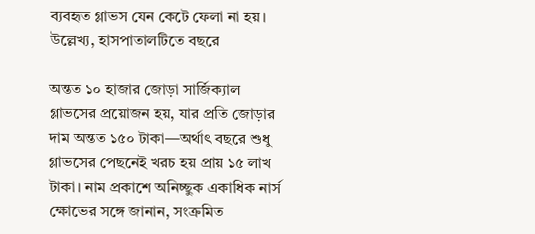ব্যবহৃত গ্লাভস যেন কেটে ফেলা না হয়। উল্লেখ্য, হাসপাতালটিতে বছরে

অন্তত ১০ হাজার জোড়া সার্জিক্যাল গ্লাভসের প্রয়োজন হয়, যার প্রতি জোড়ার দাম অন্তত ১৫০ টাকা—অর্থাৎ বছরে শুধু গ্লাভসের পেছনেই খরচ হয় প্রায় ১৫ লাখ টাকা। নাম প্রকাশে অনিচ্ছুক একাধিক নার্স ক্ষোভের সঙ্গে জানান, সংক্রমিত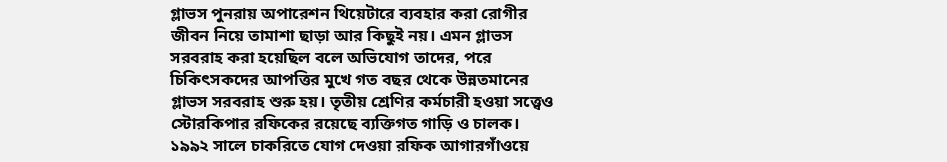গ্লাভস পুনরায় অপারেশন থিয়েটারে ব্যবহার করা রোগীর জীবন নিয়ে তামাশা ছাড়া আর কিছুই নয়। এমন গ্লাভস সরবরাহ করা হয়েছিল বলে অভিযোগ তাদের, পরে চিকিৎসকদের আপত্তির মুখে গত বছর থেকে উন্নতমানের গ্লাভস সরবরাহ শুরু হয়। তৃতীয় শ্রেণির কর্মচারী হওয়া সত্ত্বেও স্টোরকিপার রফিকের রয়েছে ব্যক্তিগত গাড়ি ও চালক। ১৯৯২ সালে চাকরিতে যোগ দেওয়া রফিক আগারগাঁওয়ে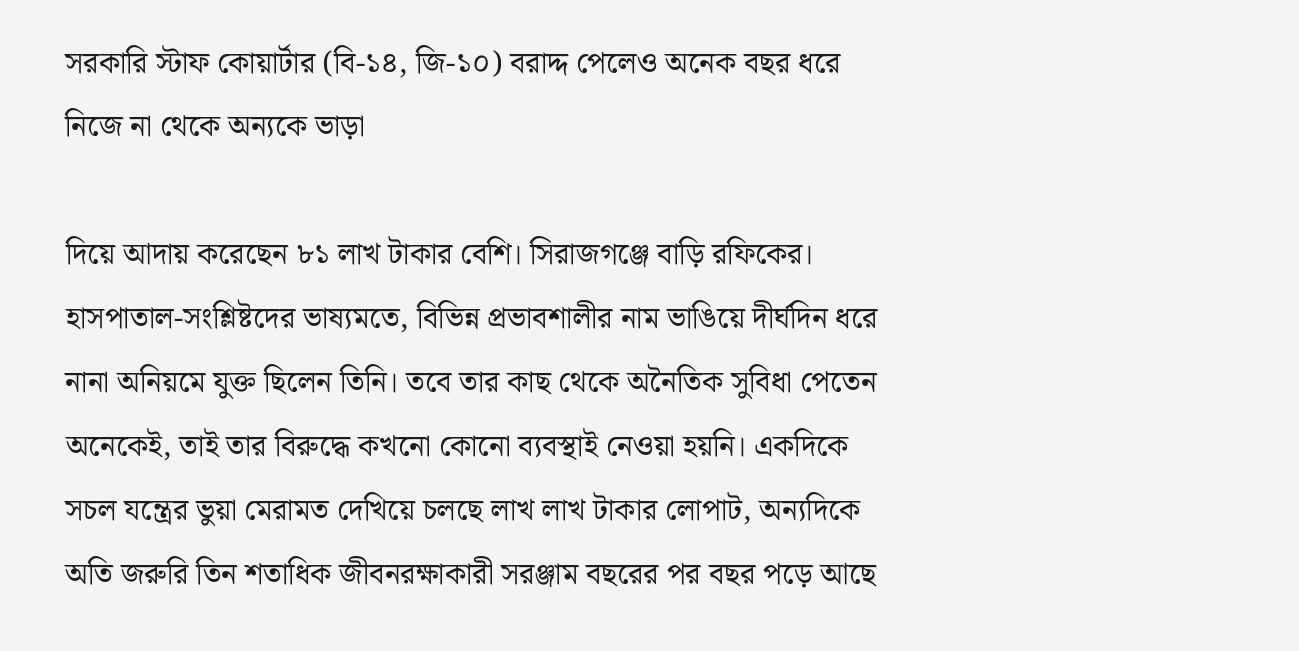সরকারি স্টাফ কোয়ার্টার (বি-১৪, জি-১০) বরাদ্দ পেলেও অনেক বছর ধরে নিজে না থেকে অন্যকে ভাড়া

দিয়ে আদায় করেছেন ৮১ লাখ টাকার বেশি। সিরাজগঞ্জে বাড়ি রফিকের। হাসপাতাল-সংশ্লিষ্টদের ভাষ্যমতে, বিভিন্ন প্রভাবশালীর নাম ভাঙিয়ে দীর্ঘদিন ধরে নানা অনিয়মে যুক্ত ছিলেন তিনি। তবে তার কাছ থেকে অনৈতিক সুবিধা পেতেন অনেকেই, তাই তার বিরুদ্ধে কখনো কোনো ব্যবস্থাই নেওয়া হয়নি। একদিকে সচল যন্ত্রের ভুয়া মেরামত দেখিয়ে চলছে লাখ লাখ টাকার লোপাট, অন্যদিকে অতি জরুরি তিন শতাধিক জীবনরক্ষাকারী সরঞ্জাম বছরের পর বছর পড়ে আছে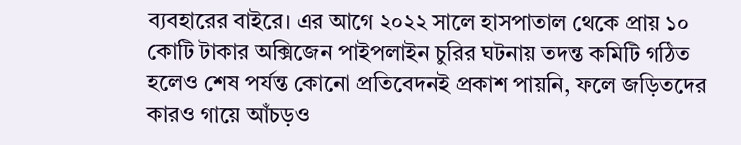ব্যবহারের বাইরে। এর আগে ২০২২ সালে হাসপাতাল থেকে প্রায় ১০ কোটি টাকার অক্সিজেন পাইপলাইন চুরির ঘটনায় তদন্ত কমিটি গঠিত হলেও শেষ পর্যন্ত কোনো প্রতিবেদনই প্রকাশ পায়নি, ফলে জড়িতদের কারও গায়ে আঁচড়ও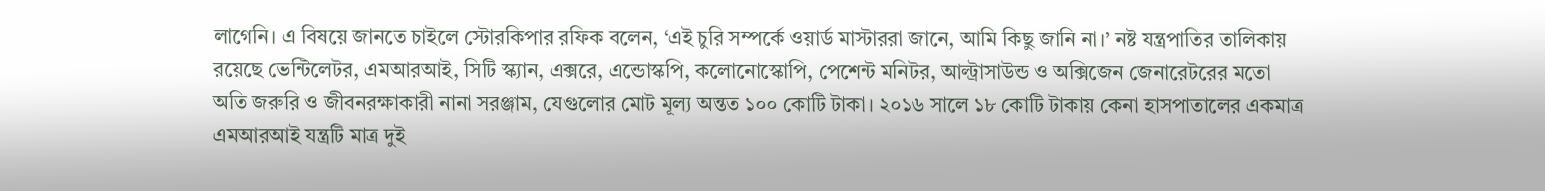লাগেনি। এ বিষয়ে জানতে চাইলে স্টোরকিপার রফিক বলেন, ‘এই চুরি সম্পর্কে ওয়ার্ড মাস্টাররা জানে, আমি কিছু জানি না।’ নষ্ট যন্ত্রপাতির তালিকায় রয়েছে ভেন্টিলেটর, এমআরআই, সিটি স্ক্যান, এক্সরে, এন্ডোস্কপি, কলোনোস্কোপি, পেশেন্ট মনিটর, আল্ট্রাসাউন্ড ও অক্সিজেন জেনারেটরের মতো অতি জরুরি ও জীবনরক্ষাকারী নানা সরঞ্জাম, যেগুলোর মোট মূল্য অন্তত ১০০ কোটি টাকা। ২০১৬ সালে ১৮ কোটি টাকায় কেনা হাসপাতালের একমাত্র এমআরআই যন্ত্রটি মাত্র দুই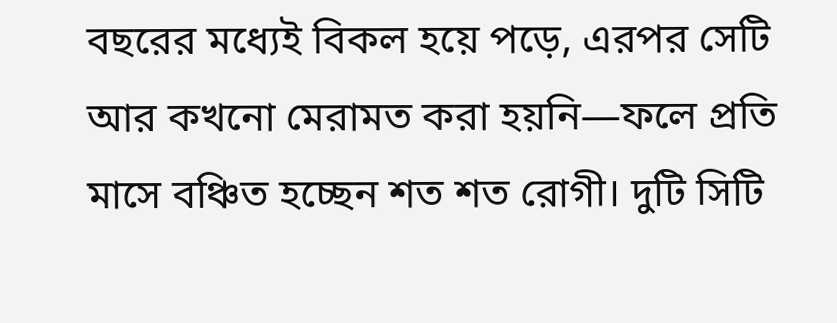বছরের মধ্যেই বিকল হয়ে পড়ে, এরপর সেটি আর কখনো মেরামত করা হয়নি—ফলে প্রতি মাসে বঞ্চিত হচ্ছেন শত শত রোগী। দুটি সিটি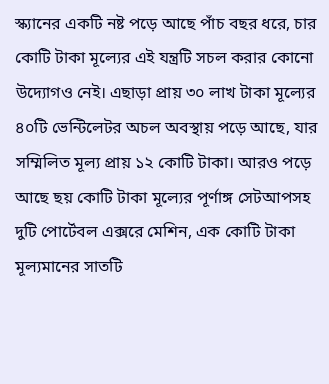স্ক্যানের একটি নষ্ট পড়ে আছে পাঁচ বছর ধরে, চার কোটি টাকা মূল্যের এই যন্ত্রটি সচল করার কোনো উদ্যোগও নেই। এছাড়া প্রায় ৩০ লাখ টাকা মূল্যের ৪০টি ভেন্টিলেটর অচল অবস্থায় পড়ে আছে, যার সম্মিলিত মূল্য প্রায় ১২ কোটি টাকা। আরও পড়ে আছে ছয় কোটি টাকা মূল্যের পূর্ণাঙ্গ সেটআপসহ দুটি পোর্টেবল এক্সরে মেশিন, এক কোটি টাকা মূল্যমানের সাতটি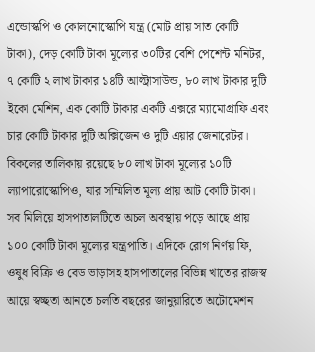এন্ডোস্কপি ও কোলনোস্কোপি যন্ত্র (মোট প্রায় সাত কোটি টাকা), দেড় কোটি টাকা মূল্যের ৩০টির বেশি পেশেন্ট মনিটর, ৭ কোটি ২ লাখ টাকার ১৪টি আল্ট্রাসাউন্ড, ৮০ লাখ টাকার দুটি ইকো মেশিন, এক কোটি টাকার একটি এক্সরে ম্যামোগ্রাফি এবং চার কোটি টাকার দুটি অক্সিজেন ও দুটি এয়ার জেনারেটর। বিকলের তালিকায় রয়েছে ৮০ লাখ টাকা মূল্যের ১০টি ল্যাপারোস্কোপিও, যার সম্মিলিত মূল্য প্রায় আট কোটি টাকা। সব মিলিয়ে হাসপাতালটিতে অচল অবস্থায় পড়ে আছে প্রায় ১০০ কোটি টাকা মূল্যের যন্ত্রপাতি। এদিকে রোগ নির্ণয় ফি, ওষুধ বিক্রি ও বেড ভাড়াসহ হাসপাতালের বিভিন্ন খাতের রাজস্ব আয়ে স্বচ্ছতা আনতে চলতি বছরের জানুয়ারিতে অটোমেশন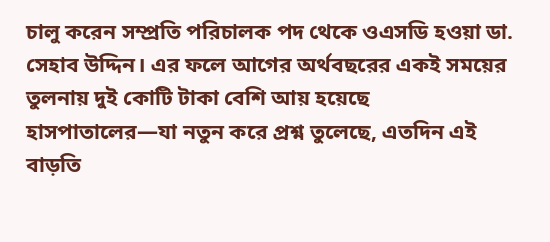চালু করেন সম্প্রতি পরিচালক পদ থেকে ওএসডি হওয়া ডা. সেহাব উদ্দিন। এর ফলে আগের অর্থবছরের একই সময়ের তুলনায় দুই কোটি টাকা বেশি আয় হয়েছে হাসপাতালের—যা নতুন করে প্রশ্ন তুলেছে, এতদিন এই বাড়তি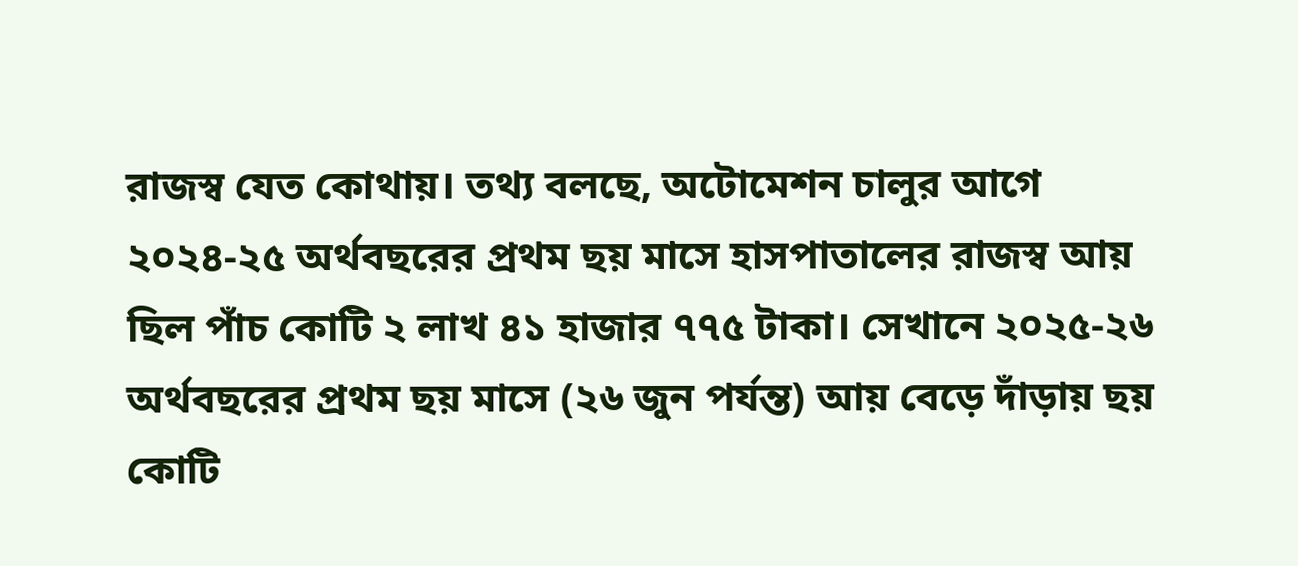রাজস্ব যেত কোথায়। তথ্য বলছে, অটোমেশন চালুর আগে ২০২৪-২৫ অর্থবছরের প্রথম ছয় মাসে হাসপাতালের রাজস্ব আয় ছিল পাঁচ কোটি ২ লাখ ৪১ হাজার ৭৭৫ টাকা। সেখানে ২০২৫-২৬ অর্থবছরের প্রথম ছয় মাসে (২৬ জুন পর্যন্ত) আয় বেড়ে দাঁড়ায় ছয় কোটি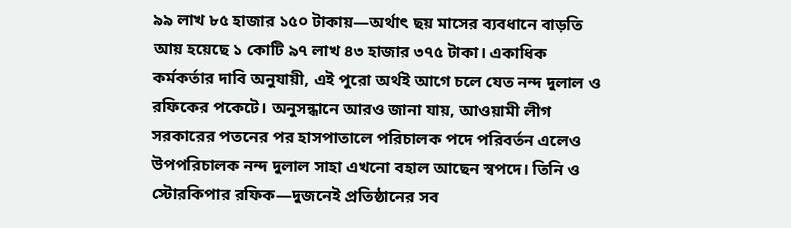৯৯ লাখ ৮৫ হাজার ১৫০ টাকায়—অর্থাৎ ছয় মাসের ব্যবধানে বাড়তি আয় হয়েছে ১ কোটি ৯৭ লাখ ৪৩ হাজার ৩৭৫ টাকা। একাধিক কর্মকর্তার দাবি অনুযায়ী, এই পুরো অর্থই আগে চলে যেত নন্দ দুলাল ও রফিকের পকেটে। অনুসন্ধানে আরও জানা যায়, আওয়ামী লীগ সরকারের পতনের পর হাসপাতালে পরিচালক পদে পরিবর্তন এলেও উপপরিচালক নন্দ দুলাল সাহা এখনো বহাল আছেন স্বপদে। তিনি ও স্টোরকিপার রফিক—দুজনেই প্রতিষ্ঠানের সব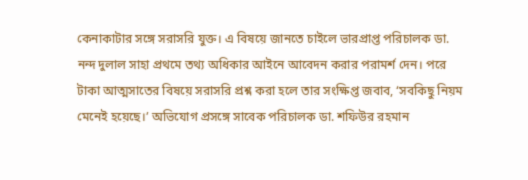কেনাকাটার সঙ্গে সরাসরি যুক্ত। এ বিষয়ে জানতে চাইলে ভারপ্রাপ্ত পরিচালক ডা. নন্দ দুলাল সাহা প্রথমে তথ্য অধিকার আইনে আবেদন করার পরামর্শ দেন। পরে টাকা আত্মসাতের বিষয়ে সরাসরি প্রশ্ন করা হলে তার সংক্ষিপ্ত জবাব, ‘সবকিছু নিয়ম মেনেই হয়েছে।’ অভিযোগ প্রসঙ্গে সাবেক পরিচালক ডা. শফিউর রহমান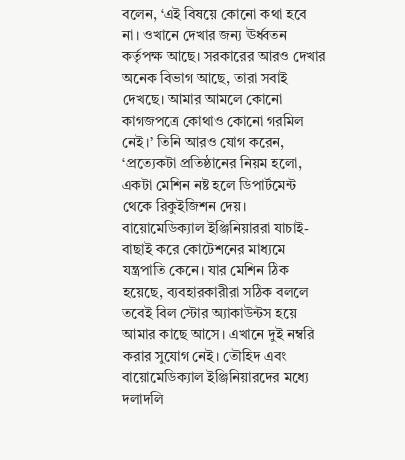বলেন, ‘এই বিষয়ে কোনো কথা হবে না। ওখানে দেখার জন্য ঊর্ধ্বতন কর্তৃপক্ষ আছে। সরকারের আরও দেখার অনেক বিভাগ আছে, তারা সবাই দেখছে। আমার আমলে কোনো কাগজপত্রে কোথাও কোনো গরমিল নেই।’ তিনি আরও যোগ করেন, ‘প্রত্যেকটা প্রতিষ্ঠানের নিয়ম হলো, একটা মেশিন নষ্ট হলে ডিপার্টমেন্ট থেকে রিকুইজিশন দেয়। বায়োমেডিক্যাল ইঞ্জিনিয়াররা যাচাই-বাছাই করে কোটেশনের মাধ্যমে যন্ত্রপাতি কেনে। যার মেশিন ঠিক হয়েছে, ব্যবহারকারীরা সঠিক বললে তবেই বিল স্টোর অ্যাকাউন্টস হয়ে আমার কাছে আসে। এখানে দুই নম্বরি করার সুযোগ নেই। তৌহিদ এবং বায়োমেডিক্যাল ইঞ্জিনিয়ারদের মধ্যে দলাদলি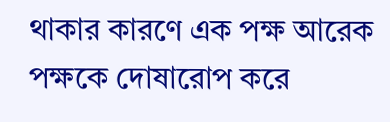থাকার কারণে এক পক্ষ আরেক পক্ষকে দোষারোপ করে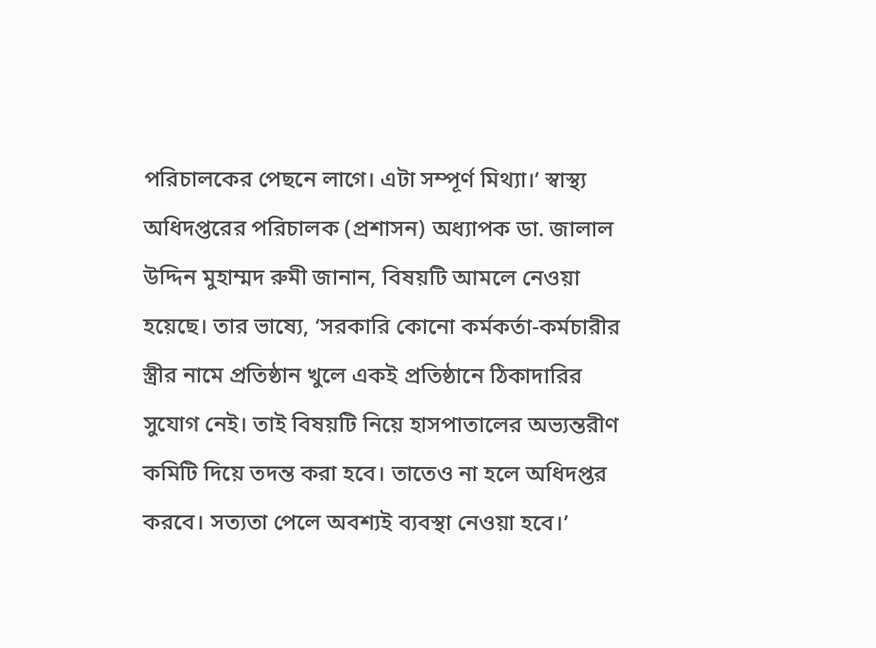পরিচালকের পেছনে লাগে। এটা সম্পূর্ণ মিথ্যা।’ স্বাস্থ্য অধিদপ্তরের পরিচালক (প্রশাসন) অধ্যাপক ডা. জালাল উদ্দিন মুহাম্মদ রুমী জানান, বিষয়টি আমলে নেওয়া হয়েছে। তার ভাষ্যে, ‘সরকারি কোনো কর্মকর্তা-কর্মচারীর স্ত্রীর নামে প্রতিষ্ঠান খুলে একই প্রতিষ্ঠানে ঠিকাদারির সুযোগ নেই। তাই বিষয়টি নিয়ে হাসপাতালের অভ্যন্তরীণ কমিটি দিয়ে তদন্ত করা হবে। তাতেও না হলে অধিদপ্তর করবে। সত্যতা পেলে অবশ্যই ব্যবস্থা নেওয়া হবে।’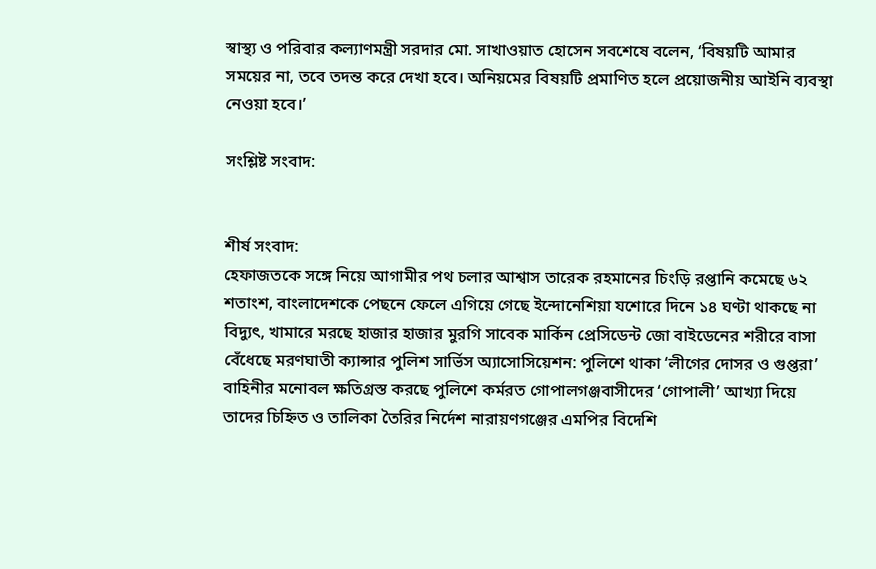স্বাস্থ্য ও পরিবার কল্যাণমন্ত্রী সরদার মো. সাখাওয়াত হোসেন সবশেষে বলেন, ‘বিষয়টি আমার সময়ের না, তবে তদন্ত করে দেখা হবে। অনিয়মের বিষয়টি প্রমাণিত হলে প্রয়োজনীয় আইনি ব্যবস্থা নেওয়া হবে।’

সংশ্লিষ্ট সংবাদ:


শীর্ষ সংবাদ:
হেফাজতকে সঙ্গে নিয়ে আগামীর পথ চলার আশ্বাস তারেক রহমানের চিংড়ি রপ্তানি কমেছে ৬২ শতাংশ, বাংলাদেশকে পেছনে ফেলে এগিয়ে গেছে ইন্দোনেশিয়া যশোরে দিনে ১৪ ঘণ্টা থাকছে না বিদ্যুৎ, খামারে মরছে হাজার হাজার মুরগি সাবেক মার্কিন প্রেসিডেন্ট জো বাইডেনের শরীরে বাসা বেঁধেছে মরণঘাতী ক্যান্সার পুলিশ সার্ভিস অ্যাসোসিয়েশন: পুলিশে থাকা ‘লীগের দোসর ও গুপ্তরা’ বাহিনীর মনোবল ক্ষতিগ্রস্ত করছে পুলিশে কর্মরত গোপালগঞ্জবাসীদের ‘গোপালী’ আখ্যা দিয়ে তাদের চিহ্নিত ও তালিকা তৈরির নির্দেশ নারায়ণগঞ্জের এমপির বিদেশি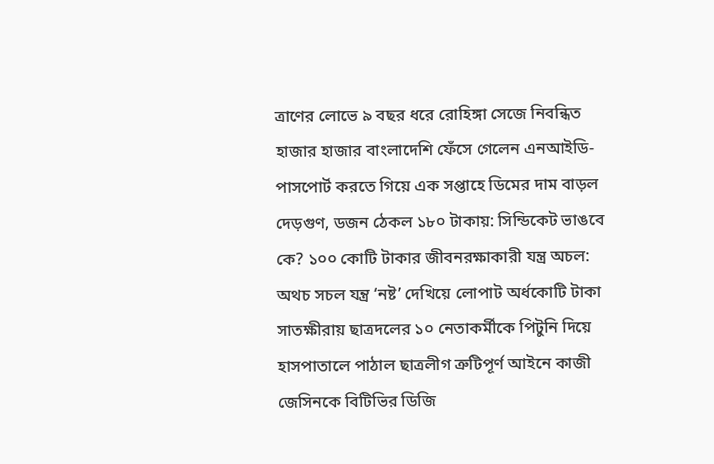ত্রাণের লোভে ৯ বছর ধরে রোহিঙ্গা সেজে নিবন্ধিত হাজার হাজার বাংলাদেশি ফেঁসে গেলেন এনআইডি-পাসপোর্ট করতে গিয়ে এক সপ্তাহে ডিমের দাম বাড়ল দেড়গুণ, ডজন ঠেকল ১৮০ টাকায়: সিন্ডিকেট ভাঙবে কে? ১০০ কোটি টাকার জীবনরক্ষাকারী যন্ত্র অচল: অথচ সচল যন্ত্র ‘নষ্ট’ দেখিয়ে লোপাট অর্ধকোটি টাকা সাতক্ষীরায় ছাত্রদলের ১০ নেতাকর্মীকে পিটুনি দিয়ে হাসপাতালে পাঠাল ছাত্রলীগ ত্রুটিপূর্ণ আইনে কাজী জেসিনকে বিটিভির ডিজি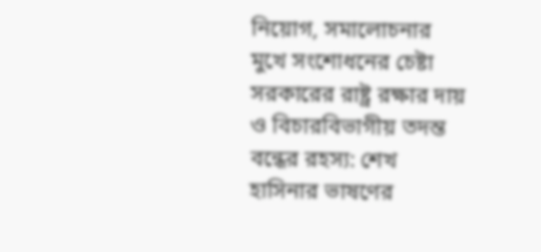নিয়োগ, সমালোচনার মুখে সংশোধনের চেষ্টা সরকারের রাষ্ট্র রক্ষার দায় ও বিচারবিভাগীয় তদন্ত বন্ধের রহস্য: শেখ হাসিনার ভাষণের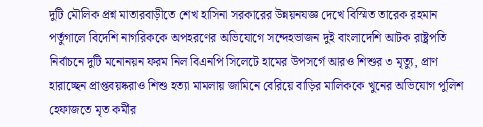দুটি মৌলিক প্রশ্ন মাতারবাড়ীতে শেখ হাসিনা সরকারের উন্নয়নযজ্ঞ দেখে বিস্মিত তারেক রহমান পর্তুগালে বিদেশি নাগরিককে অপহরণের অভিযোগে সন্দেহভাজন দুই বাংলাদেশি আটক রাষ্ট্রপতি নির্বাচনে দুটি মনোনয়ন ফরম নিল বিএনপি সিলেটে হামের উপসর্গে আরও শিশুর ৩ মৃত্যু, প্রাণ হারাচ্ছেন প্রাপ্তবয়ষ্করাও শিশু হত্যা মামলায় জামিনে বেরিয়ে বাড়ির মালিককে খুনের অভিযোগ পুলিশ হেফাজতে মৃত কর্মীর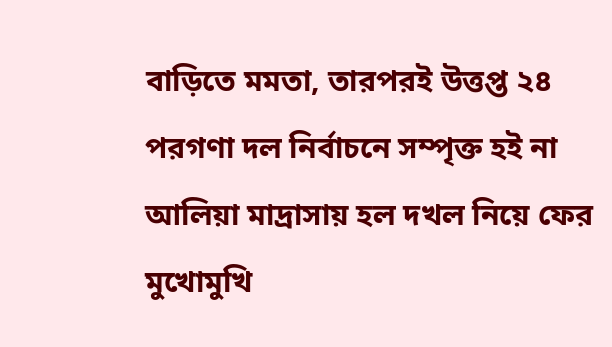বাড়িতে মমতা, তারপরই উত্তপ্ত ২৪ পরগণা দল নির্বাচনে সম্পৃক্ত হই না আলিয়া মাদ্রাসায় হল দখল নিয়ে ফের মুখোমুখি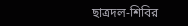ছাত্রদল-শিবির